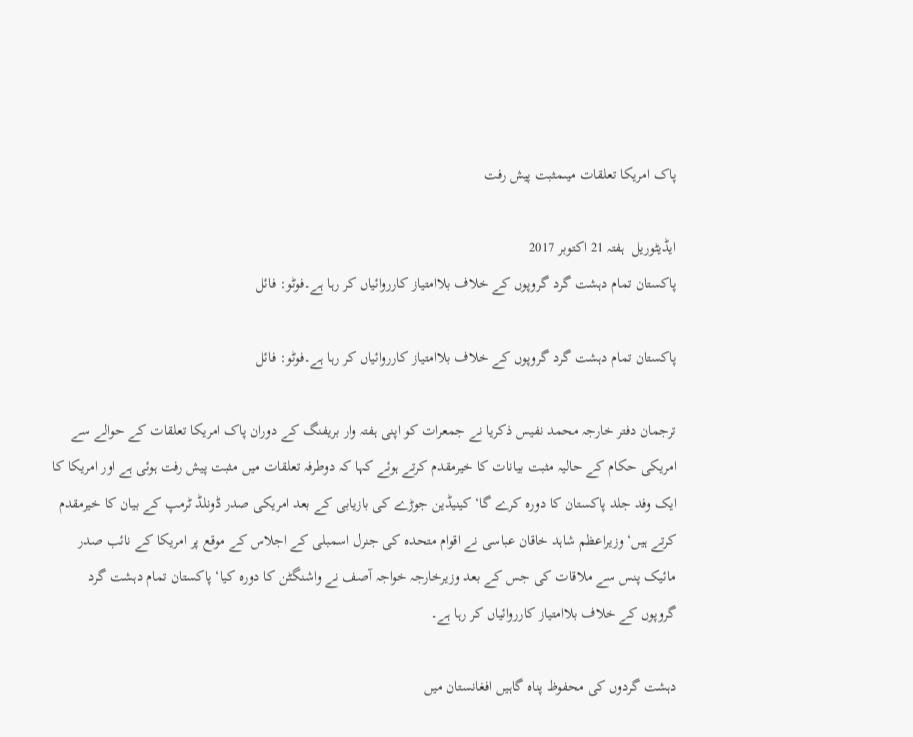پاک امریکا تعلقات میںمثبت پیش رفت

ایڈیٹوریل  ہفتہ 21 اکتوبر 2017
پاکستان تمام دہشت گرد گروپوں کے خلاف بلاامتیاز کارروائیاں کر رہا ہے۔فوٹو: فائل

پاکستان تمام دہشت گرد گروپوں کے خلاف بلاامتیاز کارروائیاں کر رہا ہے۔فوٹو: فائل

ترجمان دفتر خارجہ محمد نفیس ذکریا نے جمعرات کو اپنی ہفتہ وار بریفنگ کے دوران پاک امریکا تعلقات کے حوالے سے امریکی حکام کے حالیہ مثبت بیانات کا خیرمقدم کرتے ہوئے کہا کہ دوطرفہ تعلقات میں مثبت پیش رفت ہوئی ہے اور امریکا کا ایک وفد جلد پاکستان کا دورہ کرے گا‘ کینیڈین جوڑے کی بازیابی کے بعد امریکی صدر ڈونلڈ ٹرمپ کے بیان کا خیرمقدم کرتے ہیں‘ وزیراعظم شاہد خاقان عباسی نے اقوام متحدہ کی جنرل اسمبلی کے اجلاس کے موقع پر امریکا کے نائب صدر مائیک پنس سے ملاقات کی جس کے بعد وزیرخارجہ خواجہ آصف نے واشنگٹن کا دورہ کیا‘ پاکستان تمام دہشت گرد گروپوں کے خلاف بلاامتیاز کارروائیاں کر رہا ہے۔

دہشت گردوں کی محفوظ پناہ گاہیں افغانستان میں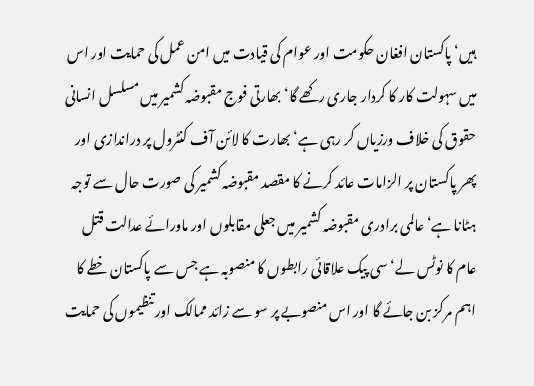ہیں‘ پاکستان افغان حکومت اور عوام کی قیادت میں امن عمل کی حمایت اور اس میں سہولت کار کا کردار جاری رکھے گا‘ بھارتی فوج مقبوضہ کشمیر میں مسلسل انسانی حقوق کی خلاف ورزیاں کر رہی ہے‘ بھارت کا لائن آف کنٹرول پر دراندازی اور پھر پاکستان پر الزامات عائد کرنے کا مقصد مقبوضہ کشمیر کی صورت حال سے توجہ ہٹانا ہے‘ عالمی برادری مقبوضہ کشمیر میں جعلی مقابلوں اور ماورائے عدالت قتل عام کا نوٹس لے‘ سی پیک علاقائی رابطوں کا منصوبہ ہے جس سے پاکستان خطے کا اہم مرکز بن جائے گا اور اس منصوبے پر سو سے زائد ممالک اور تنظیموں کی حمایت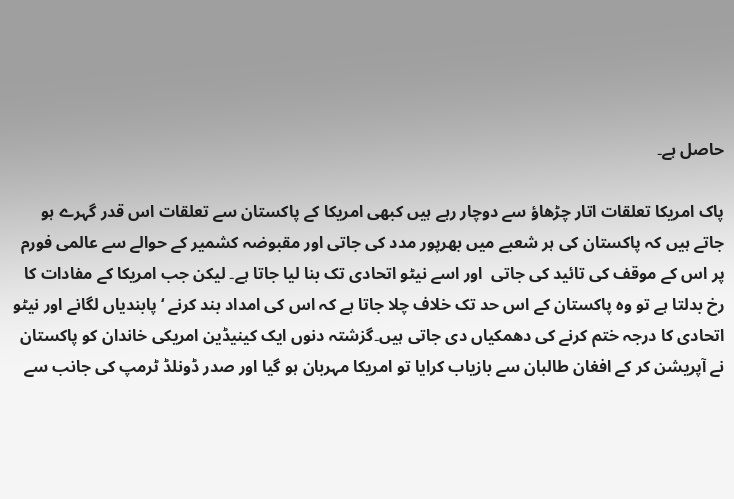حاصل ہے۔

پاک امریکا تعلقات اتار چڑھاؤ سے دوچار رہے ہیں کبھی امریکا کے پاکستان سے تعلقات اس قدر گہرے ہو جاتے ہیں کہ پاکستان کی ہر شعبے میں بھرپور مدد کی جاتی اور مقبوضہ کشمیر کے حوالے سے عالمی فورم پر اس کے موقف کی تائید کی جاتی  اور اسے نیٹو اتحادی تک بنا لیا جاتا ہے۔ لیکن جب امریکا کے مفادات کا رخ بدلتا ہے تو وہ پاکستان کے اس حد تک خلاف چلا جاتا ہے کہ اس کی امداد بند کرنے ‘ پابندیاں لگانے اور نیٹو اتحادی کا درجہ ختم کرنے کی دھمکیاں دی جاتی ہیں۔گزشتہ دنوں ایک کینیڈین امریکی خاندان کو پاکستان نے آپریشن کر کے افغان طالبان سے بازیاب کرایا تو امریکا مہربان ہو گیا اور صدر ڈونلڈ ٹرمپ کی جانب سے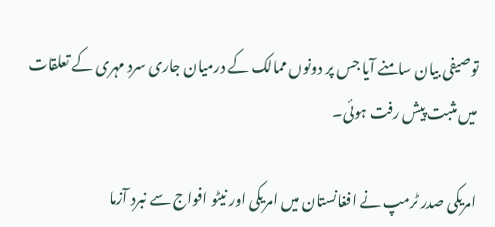توصیفی بیان سامنے آیا جس پر دونوں ممالک کے درمیان جاری سرد مہری کے تعلقات میں مثبت پیش رفت ہوئی۔

امریکی صدر ٹرمپ نے افغانستان میں امریکی اور نیٹو افواج سے نبرد آزما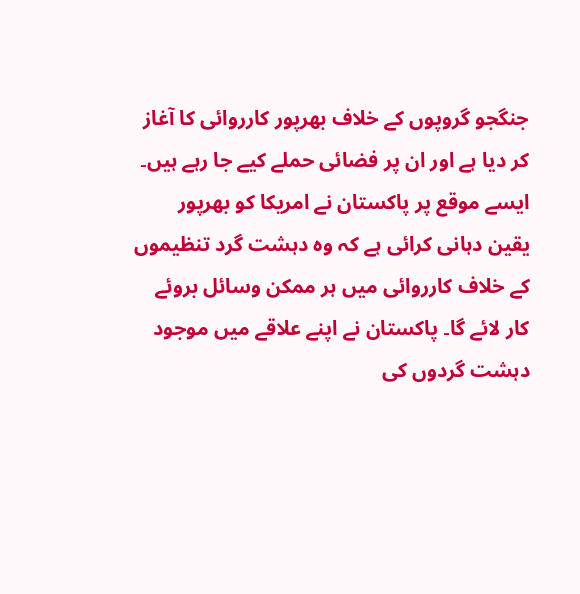جنگجو گروپوں کے خلاف بھرپور کارروائی کا آغاز کر دیا ہے اور ان پر فضائی حملے کیے جا رہے ہیں۔ ایسے موقع پر پاکستان نے امریکا کو بھرپور یقین دہانی کرائی ہے کہ وہ دہشت گرد تنظیموں کے خلاف کارروائی میں ہر ممکن وسائل بروئے کار لائے گا۔ پاکستان نے اپنے علاقے میں موجود دہشت گردوں کی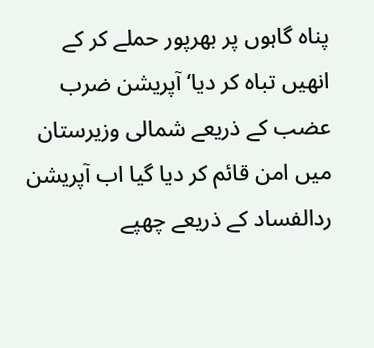پناہ گاہوں پر بھرپور حملے کر کے انھیں تباہ کر دیا‘ آپریشن ضرب عضب کے ذریعے شمالی وزیرستان میں امن قائم کر دیا گیا اب آپریشن ردالفساد کے ذریعے چھپے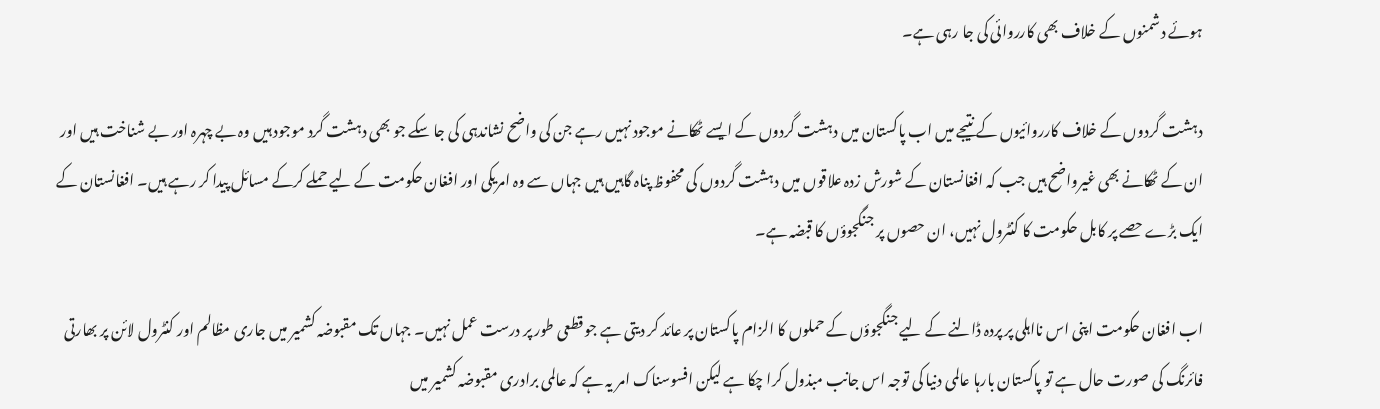ہوئے دشمنوں کے خلاف بھی کارروائی کی جا رہی ہے۔

دہشت گردوں کے خلاف کارروائیوں کے نتیجے میں اب پاکستان میں دہشت گردوں کے ایسے ٹھکانے موجود نہیں رہے جن کی واضح نشاندہی کی جا سکے جو بھی دہشت گرد موجود ہیں وہ بے چہرہ اور بے شناخت ہیں اور ان کے ٹھکانے بھی غیرواضح ہیں جب کہ افغانستان کے شورش زدہ علاقوں میں دہشت گردوں کی محفوظ پناہ گاہیں ہیں جہاں سے وہ امریکی اور افغان حکومت کے لیے حملے کرکے مسائل پیدا کر رہے ہیں۔ افغانستان کے ایک بڑے حصے پر کابل حکومت کا کنٹرول نہیں، ان حصوں پر جنگجوؤں کا قبضہ ہے۔

اب افغان حکومت اپنی اس نااہلی پر پردہ ڈالنے کے لیے جنگجوؤں کے حملوں کا الزام پاکستان پر عائد کر دیتی ہے جو قطعی طور پر درست عمل نہیں۔ جہاں تک مقبوضہ کشمیر میں جاری مظالم اور کنٹرول لائن پر بھارتی فائرنگ کی صورت حال ہے تو پاکستان بارہا عالمی دنیا کی توجہ اس جانب مبذول کرا چکا ہے لیکن افسوسناک امر یہ ہے کہ عالمی برادری مقبوضہ کشمیر میں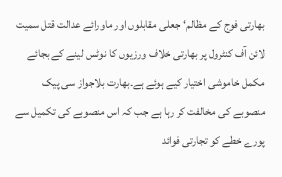بھارتی فوج کے مظالم‘ جعلی مقابلوں اور ماورائے عدالت قتل سمیت لائن آف کنٹرول پر بھارتی خلاف ورزیوں کا نوٹس لینے کے بجائے مکمل خاموشی اختیار کیے ہوئے ہے۔بھارت بلاجواز سی پیک منصوبے کی مخالفت کر رہا ہے جب کہ اس منصوبے کی تکمیل سے پورے خطے کو تجارتی فوائد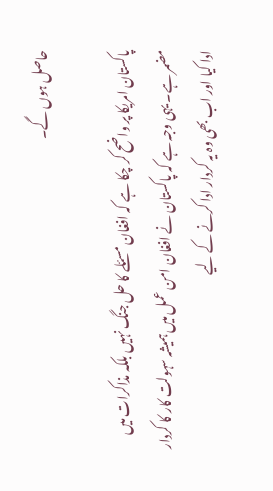حاصل ہوں گے۔

پاکستان امریکا پر واضح کر چکا ہے کہ افغان مسئلے کا حل جنگ نہیں بلکہ مذاکرات میں مضمر ہے۔ یہی وجہ ہے کہ پاکستان نے افغان امن عمل میں ہمیشہ سہولت کار کا کردار ادا کیا اور اب بھی وہ یہ کردار ادا کرنے کے لیے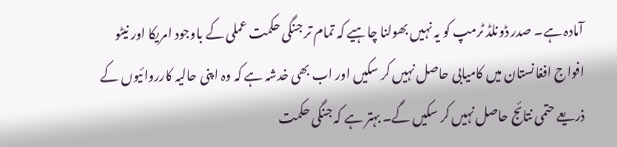آمادہ ہے۔ صدر ڈونلڈ ٹرمپ کو یہ نہیں بھولنا چاہیے کہ تمام تر جنگی حکمت عملی کے باوجود امریکا اور نیٹو افواج افغانستان میں کامیابی حاصل نہیں کر سکیں اور اب بھی خدشہ ہے کہ وہ اپنی حالیہ کارروائیوں کے ذریعے حتمی نتائج حاصل نہیں کر سکیں گے۔ بہتر ہے کہ جنگی حکمت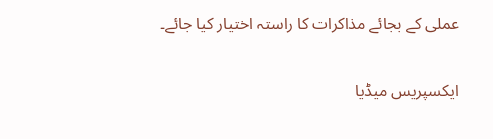عملی کے بجائے مذاکرات کا راستہ اختیار کیا جائے۔

ایکسپریس میڈیا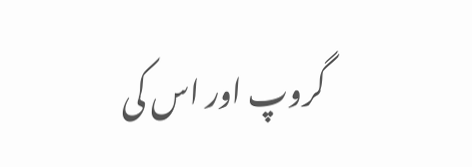گروپ اور اس کی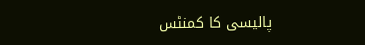پالیسی کا کمنٹس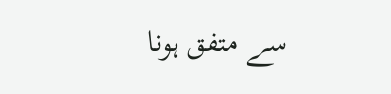سے متفق ہونا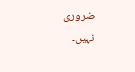ضروری نہیں۔